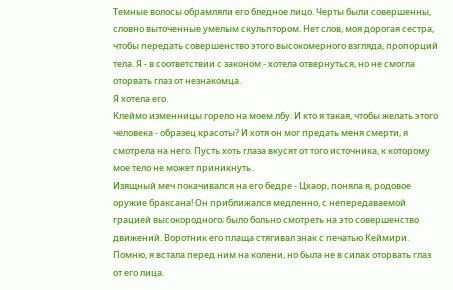Темные волосы обрамляли его бледное лицо. Черты были совершенны, словно выточенные умелым скульптором. Нет слов, моя дорогая сестра, чтобы передать совершенство этого высокомерного взгляда, пропорций тела. Я - в соответствии с законом - хотела отвернуться, но не смогла оторвать глаз от незнакомца.
Я хотела его.
Клеймо изменницы горело на моем лбу. И кто я такая, чтобы желать этого человека - образец красоты? И хотя он мог предать меня смерти, я смотрела на него. Пусть хоть глаза вкусят от того источника, к которому мое тело не может приникнуть.
Изящный меч покачивался на его бедре - Цхаор, поняла я, родовое оружие браксана! Он приближался медленно, с непередаваемой грацией высокородного; было больно смотреть на это совершенство движений. Воротник его плаща стягивал знак с печатью Кеймири.
Помню, я встала перед ним на колени, но была не в силах оторвать глаз от его лица.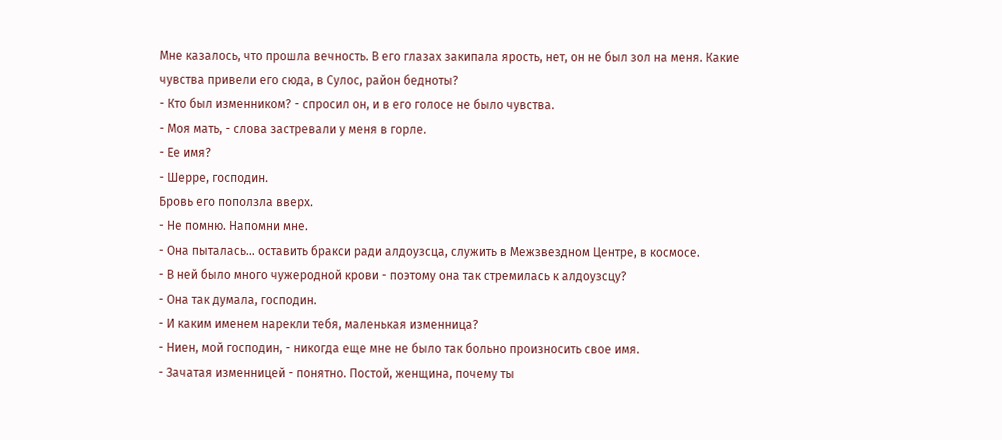Мне казалось, что прошла вечность. В его глазах закипала ярость, нет, он не был зол на меня. Какие чувства привели его сюда, в Сулос, район бедноты?
- Кто был изменником? - спросил он, и в его голосе не было чувства.
- Моя мать, - слова застревали у меня в горле.
- Ее имя?
- Шерре, господин.
Бровь его поползла вверх.
- Не помню. Напомни мне.
- Она пыталась... оставить бракси ради алдоузсца, служить в Межзвездном Центре, в космосе.
- В ней было много чужеродной крови - поэтому она так стремилась к алдоузсцу?
- Она так думала, господин.
- И каким именем нарекли тебя, маленькая изменница?
- Ниен, мой господин, - никогда еще мне не было так больно произносить свое имя.
- Зачатая изменницей - понятно. Постой, женщина, почему ты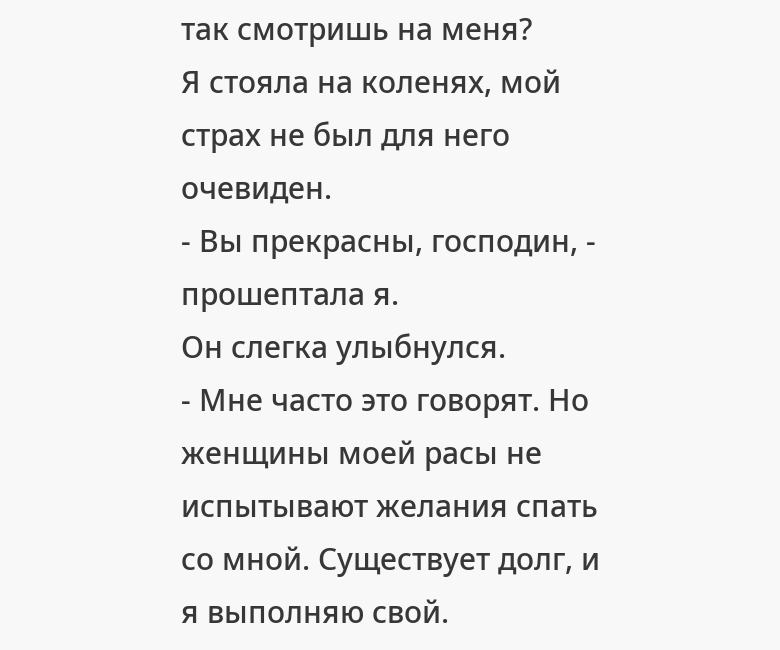так смотришь на меня?
Я стояла на коленях, мой страх не был для него очевиден.
- Вы прекрасны, господин, - прошептала я.
Он слегка улыбнулся.
- Мне часто это говорят. Но женщины моей расы не испытывают желания спать со мной. Существует долг, и я выполняю свой.